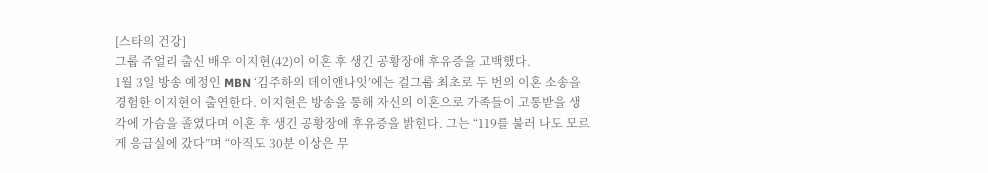[스타의 건강]
그룹 쥬얼리 출신 배우 이지현(42)이 이혼 후 생긴 공황장애 후유증을 고백했다.
1월 3일 방송 예정인 MBN ‘김주하의 데이앤나잇’에는 걸그룹 최초로 두 번의 이혼 소송을 경험한 이지현이 출연한다. 이지현은 방송을 통해 자신의 이혼으로 가족들이 고통받을 생각에 가슴을 졸였다며 이혼 후 생긴 공황장애 후유증을 밝힌다. 그는 “119를 불러 나도 모르게 응급실에 갔다”며 “아직도 30분 이상은 무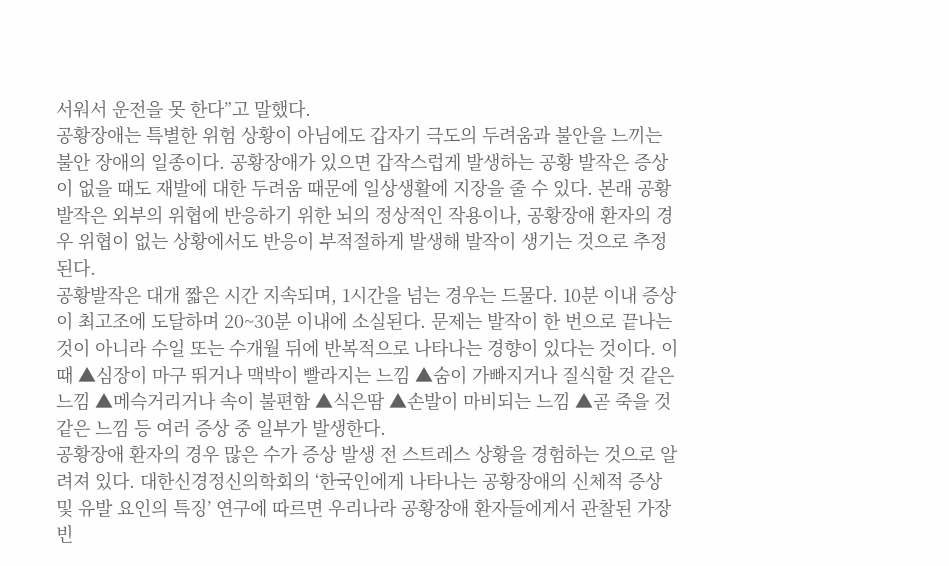서워서 운전을 못 한다”고 말했다.
공황장애는 특별한 위험 상황이 아님에도 갑자기 극도의 두려움과 불안을 느끼는 불안 장애의 일종이다. 공황장애가 있으면 갑작스럽게 발생하는 공황 발작은 증상이 없을 때도 재발에 대한 두려움 때문에 일상생활에 지장을 줄 수 있다. 본래 공황 발작은 외부의 위협에 반응하기 위한 뇌의 정상적인 작용이나, 공황장애 환자의 경우 위협이 없는 상황에서도 반응이 부적절하게 발생해 발작이 생기는 것으로 추정된다.
공황발작은 대개 짧은 시간 지속되며, 1시간을 넘는 경우는 드물다. 10분 이내 증상이 최고조에 도달하며 20~30분 이내에 소실된다. 문제는 발작이 한 번으로 끝나는 것이 아니라 수일 또는 수개월 뒤에 반복적으로 나타나는 경향이 있다는 것이다. 이때 ▲심장이 마구 뛰거나 맥박이 빨라지는 느낌 ▲숨이 가빠지거나 질식할 것 같은 느낌 ▲메슥거리거나 속이 불편함 ▲식은땀 ▲손발이 마비되는 느낌 ▲곧 죽을 것 같은 느낌 등 여러 증상 중 일부가 발생한다.
공황장애 환자의 경우 많은 수가 증상 발생 전 스트레스 상황을 경험하는 것으로 알려져 있다. 대한신경정신의학회의 ‘한국인에게 나타나는 공황장애의 신체적 증상 및 유발 요인의 특징’ 연구에 따르면 우리나라 공황장애 환자들에게서 관찰된 가장 빈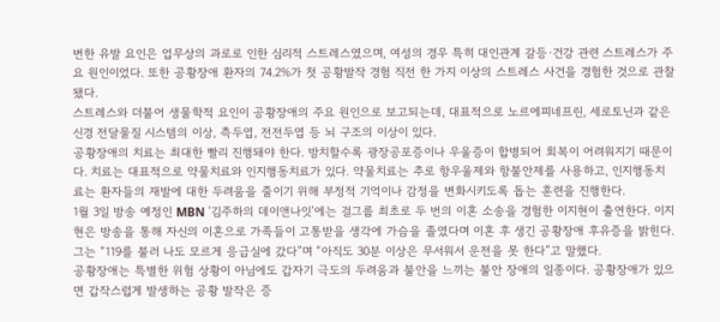번한 유발 요인은 업무상의 과로로 인한 심리적 스트레스였으며, 여성의 경우 특히 대인관계 갈등·건강 관련 스트레스가 주요 원인이었다. 또한 공황장애 환자의 74.2%가 첫 공황발작 경험 직전 한 가지 이상의 스트레스 사건을 경험한 것으로 관찰됐다.
스트레스와 더불어 생물학적 요인이 공황장애의 주요 원인으로 보고되는데, 대표적으로 노르에피네프린, 세로토닌과 같은 신경 전달물질 시스템의 이상, 측두엽, 전전두엽 등 뇌 구조의 이상이 있다.
공황장애의 치료는 최대한 빨리 진행돼야 한다. 방치할수록 광장공포증이나 우울증이 합병되어 회복이 어려워지기 때문이다. 치료는 대표적으로 약물치료와 인지행동치료가 있다. 약물치료는 추로 항우울제와 항불안제를 사용하고, 인지행동치료는 환자들의 재발에 대한 두려움을 줄이기 위해 부정적 기억이나 감정을 변화시키도록 돕는 훈련을 진행한다.
1월 3일 방송 예정인 MBN ‘김주하의 데이앤나잇’에는 걸그룹 최초로 두 번의 이혼 소송을 경험한 이지현이 출연한다. 이지현은 방송을 통해 자신의 이혼으로 가족들이 고통받을 생각에 가슴을 졸였다며 이혼 후 생긴 공황장애 후유증을 밝힌다. 그는 “119를 불러 나도 모르게 응급실에 갔다”며 “아직도 30분 이상은 무서워서 운전을 못 한다”고 말했다.
공황장애는 특별한 위험 상황이 아님에도 갑자기 극도의 두려움과 불안을 느끼는 불안 장애의 일종이다. 공황장애가 있으면 갑작스럽게 발생하는 공황 발작은 증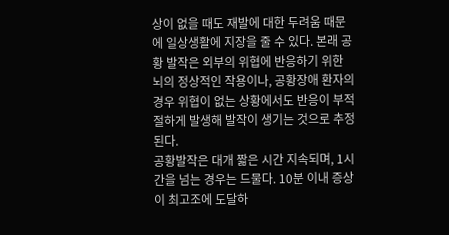상이 없을 때도 재발에 대한 두려움 때문에 일상생활에 지장을 줄 수 있다. 본래 공황 발작은 외부의 위협에 반응하기 위한 뇌의 정상적인 작용이나, 공황장애 환자의 경우 위협이 없는 상황에서도 반응이 부적절하게 발생해 발작이 생기는 것으로 추정된다.
공황발작은 대개 짧은 시간 지속되며, 1시간을 넘는 경우는 드물다. 10분 이내 증상이 최고조에 도달하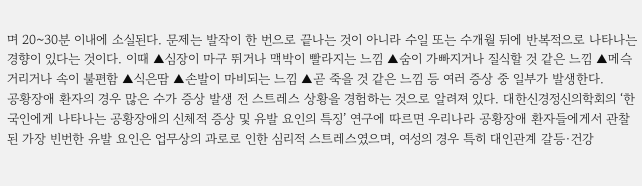며 20~30분 이내에 소실된다. 문제는 발작이 한 번으로 끝나는 것이 아니라 수일 또는 수개월 뒤에 반복적으로 나타나는 경향이 있다는 것이다. 이때 ▲심장이 마구 뛰거나 맥박이 빨라지는 느낌 ▲숨이 가빠지거나 질식할 것 같은 느낌 ▲메슥거리거나 속이 불편함 ▲식은땀 ▲손발이 마비되는 느낌 ▲곧 죽을 것 같은 느낌 등 여러 증상 중 일부가 발생한다.
공황장애 환자의 경우 많은 수가 증상 발생 전 스트레스 상황을 경험하는 것으로 알려져 있다. 대한신경정신의학회의 ‘한국인에게 나타나는 공황장애의 신체적 증상 및 유발 요인의 특징’ 연구에 따르면 우리나라 공황장애 환자들에게서 관찰된 가장 빈번한 유발 요인은 업무상의 과로로 인한 심리적 스트레스였으며, 여성의 경우 특히 대인관계 갈등·건강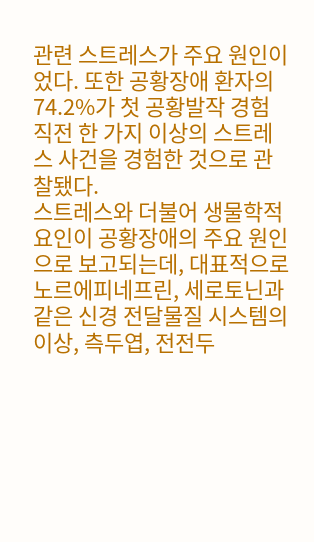관련 스트레스가 주요 원인이었다. 또한 공황장애 환자의 74.2%가 첫 공황발작 경험 직전 한 가지 이상의 스트레스 사건을 경험한 것으로 관찰됐다.
스트레스와 더불어 생물학적 요인이 공황장애의 주요 원인으로 보고되는데, 대표적으로 노르에피네프린, 세로토닌과 같은 신경 전달물질 시스템의 이상, 측두엽, 전전두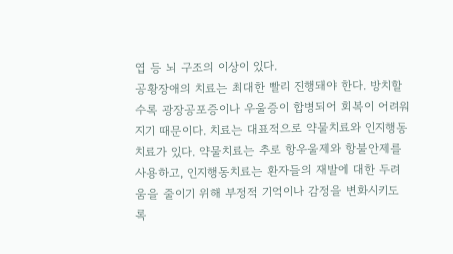엽 등 뇌 구조의 이상이 있다.
공황장애의 치료는 최대한 빨리 진행돼야 한다. 방치할수록 광장공포증이나 우울증이 합병되어 회복이 어려워지기 때문이다. 치료는 대표적으로 약물치료와 인지행동치료가 있다. 약물치료는 추로 항우울제와 항불안제를 사용하고, 인지행동치료는 환자들의 재발에 대한 두려움을 줄이기 위해 부정적 기억이나 감정을 변화시키도록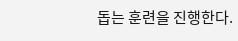돕는 훈련을 진행한다.